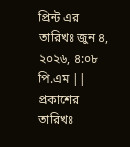প্রিন্ট এর তারিখঃ জুন ৪, ২০২৬, ৪:০৮ পি.এম || প্রকাশের তারিখঃ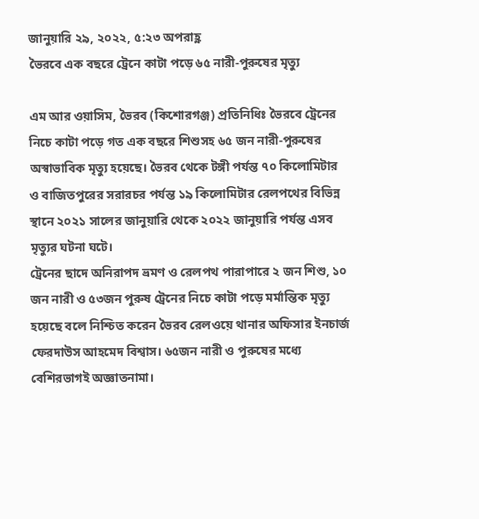জানুয়ারি ২৯, ২০২২, ৫:২৩ অপরাহ্ণ
ভৈরবে এক বছরে ট্রেনে কাটা পড়ে ৬৫ নারী-পুরুষের মৃত্যু

এম আর ওয়াসিম, ভৈরব (কিশোরগঞ্জ) প্রতিনিধিঃ ভৈরবে ট্রেনের নিচে কাটা পড়ে গত এক বছরে শিশুসহ ৬৫ জন নারী-পুরুষের অস্বাভাবিক মৃত্যু হয়েছে। ভৈরব থেকে টঙ্গী পর্যন্ত ৭০ কিলোমিটার ও বাজিতপুরের সরারচর পর্যন্ত ১৯ কিলোমিটার রেলপথের বিভিন্ন স্থানে ২০২১ সালের জানুয়ারি থেকে ২০২২ জানুয়ারি পর্যন্ত এসব মৃত্যুর ঘটনা ঘটে।
ট্রেনের ছাদে অনিরাপদ ভ্রমণ ও রেলপথ পারাপারে ২ জন শিশু, ১০ জন নারী ও ৫৩জন পুরুষ ট্রেনের নিচে কাটা পড়ে মর্মান্তিক মৃত্যু হয়েছে বলে নিশ্চিত করেন ভৈরব রেলওয়ে থানার অফিসার ইনচার্জ ফেরদাউস আহমেদ বিশ্বাস। ৬৫জন নারী ও পুরুষের মধ্যে বেশিরভাগই অজ্ঞাতনামা।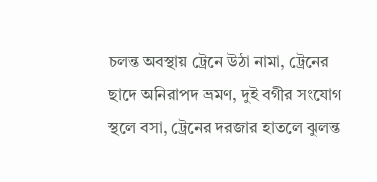চলন্ত অবস্থায় ট্রেনে উঠা নামা, ট্রেনের ছাদে অনিরাপদ ভ্রমণ, দুই বগীর সংযোগ স্থলে বসা, ট্রেনের দরজার হাতলে ঝুলন্ত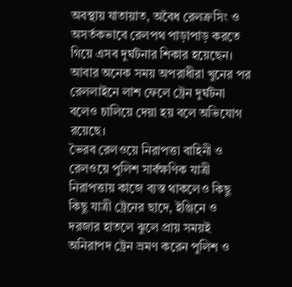অবস্থায় যাতায়াত, অবৈধ রেলক্রসিং ও অসর্তকভাবে রেলপথ পাড়াপাড় করতে গিয়ে এসব দুর্ঘটনার শিকার হয়েছেন। আবার অনেক সময় অপরাধীরা খুনের পর রেললাইনে লাশ ফেলে ট্রেন দুর্ঘটনা বলেও চালিয়ে দেয়া হয় বলে অভিযোগ রয়েছে।
ভৈরব রেলওয়ে নিরাপত্তা বাহিনী ও রেলওয়ে পুলিশ সার্বক্ষণিক যাত্রী নিরাপত্তায় কাজে ব্যস্ত থাকলেও কিছু কিছু যাত্রী ট্রেনের ছাদে, ইঞ্জিনে ও দরজার হাতলে ঝুলে প্রায় সময়ই অনিরাপদ ট্রেন ভ্রমণ করেন পুলিশ ও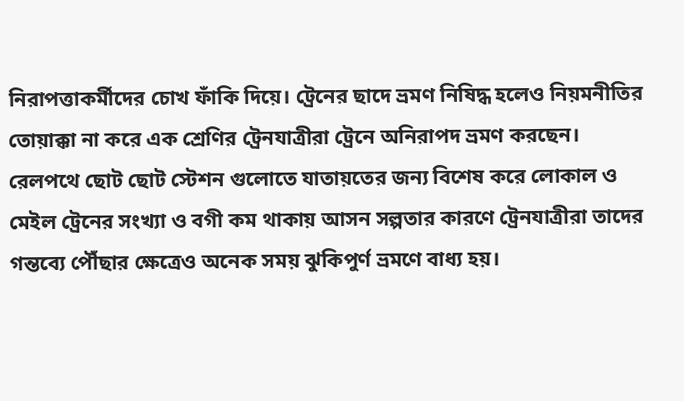নিরাপত্তাকর্মীদের চোখ ফাঁকি দিয়ে। ট্রেনের ছাদে ভ্রমণ নিষিদ্ধ হলেও নিয়মনীতির তোয়াক্কা না করে এক শ্রেণির ট্রেনযাত্রীরা ট্রেনে অনিরাপদ ভ্রমণ করছেন।
রেলপথে ছোট ছোট স্টেশন গুলোতে যাতায়তের জন্য বিশেষ করে লোকাল ও মেইল ট্রেনের সংখ্যা ও বগী কম থাকায় আসন সল্পতার কারণে ট্রেনযাত্রীরা তাদের গন্তব্যে পৌঁছার ক্ষেত্রেও অনেক সময় ঝুকিপুর্ণ ভ্রমণে বাধ্য হয়।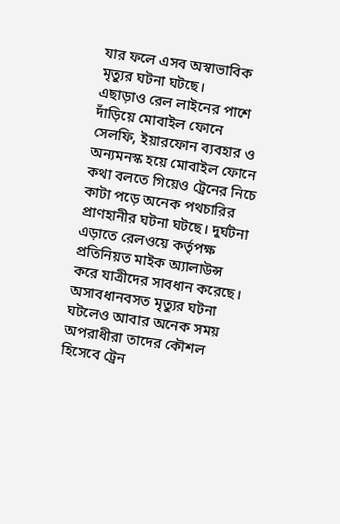যার ফলে এসব অস্বাভাবিক মৃত্যুর ঘটনা ঘটছে।
এছাড়াও রেল লাইনের পাশে দাঁড়িয়ে মোবাইল ফোনে সেলফি, ইয়ারফোন ব্যবহার ও অন্যমনস্ক হয়ে মোবাইল ফোনে কথা বলতে গিয়েও ট্রেনের নিচে কাটা পড়ে অনেক পথচারির প্রাণহানীর ঘটনা ঘটছে। দুর্ঘটনা এড়াতে রেলওয়ে কর্তৃপক্ষ প্রতিনিয়ত মাইক অ্যালাউন্স করে যাত্রীদের সাবধান করেছে।
অসাবধানবসত মৃত্যুর ঘটনা ঘটলেও আবার অনেক সময় অপরাধীরা তাদের কৌশল হিসেবে ট্রেন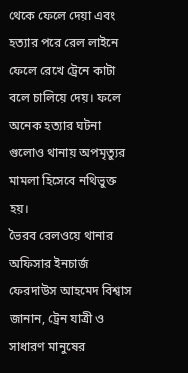থেকে ফেলে দেয়া এবং হত্যার পরে রেল লাইনে ফেলে রেখে ট্রেনে কাটা বলে চালিয়ে দেয়। ফলে অনেক হত্যার ঘটনা গুলোও থানায় অপমৃত্যুর মামলা হিসেবে নথিভুক্ত হয়।
ভৈরব রেলওয়ে থানার অফিসার ইনচার্জ ফেরদাউস আহমেদ বিশ্বাস জানান, ট্রেন যাত্রী ও সাধারণ মানুষের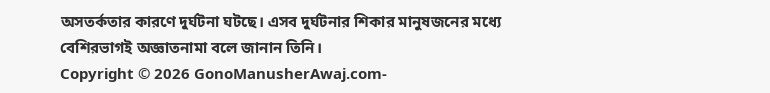অসতর্কতার কারণে দুর্ঘটনা ঘটছে। এসব দুর্ঘটনার শিকার মানুষজনের মধ্যে বেশিরভাগই অজ্ঞাতনামা বলে জানান তিনি।
Copyright © 2026 GonoManusherAwaj.com-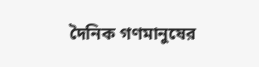দৈনিক গণমানুষের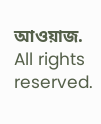আওয়াজ. All rights reserved.